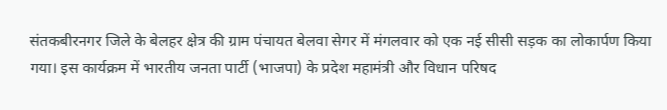संतकबीरनगर जिले के बेलहर क्षेत्र की ग्राम पंचायत बेलवा सेगर में मंगलवार को एक नई सीसी सड़क का लोकार्पण किया गया। इस कार्यक्रम में भारतीय जनता पार्टी (भाजपा) के प्रदेश महामंत्री और विधान परिषद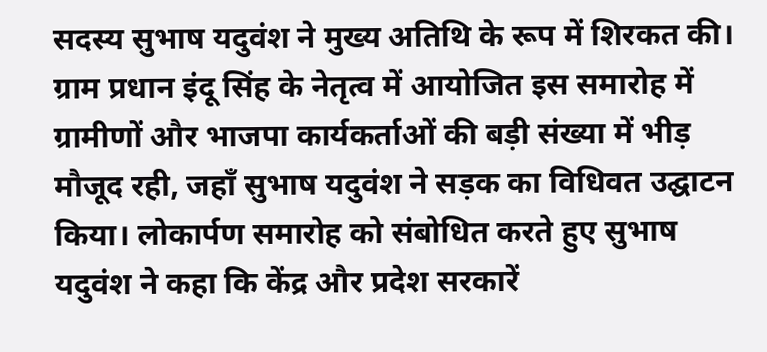सदस्य सुभाष यदुवंश ने मुख्य अतिथि के रूप में शिरकत की। ग्राम प्रधान इंदू सिंह के नेतृत्व में आयोजित इस समारोह में ग्रामीणों और भाजपा कार्यकर्ताओं की बड़ी संख्या में भीड़ मौजूद रही, जहाँ सुभाष यदुवंश ने सड़क का विधिवत उद्घाटन किया। लोकार्पण समारोह को संबोधित करते हुए सुभाष यदुवंश ने कहा कि केंद्र और प्रदेश सरकारें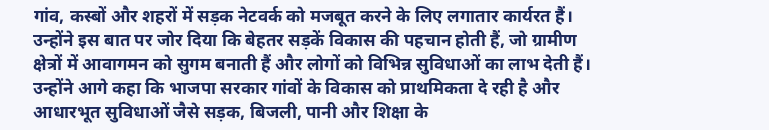गांव, कस्बों और शहरों में सड़क नेटवर्क को मजबूत करने के लिए लगातार कार्यरत हैं। उन्होंने इस बात पर जोर दिया कि बेहतर सड़कें विकास की पहचान होती हैं, जो ग्रामीण क्षेत्रों में आवागमन को सुगम बनाती हैं और लोगों को विभिन्न सुविधाओं का लाभ देती हैं। उन्होंने आगे कहा कि भाजपा सरकार गांवों के विकास को प्राथमिकता दे रही है और आधारभूत सुविधाओं जैसे सड़क, बिजली, पानी और शिक्षा के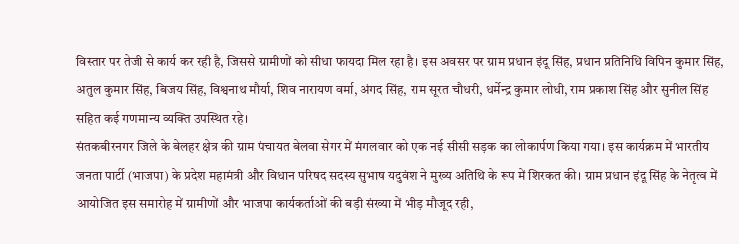विस्तार पर तेजी से कार्य कर रही है, जिससे ग्रामीणों को सीधा फायदा मिल रहा है। इस अवसर पर ग्राम प्रधान इंदू सिंह, प्रधान प्रतिनिधि विपिन कुमार सिंह, अतुल कुमार सिंह, बिजय सिंह, विश्वनाथ मौर्या, शिव नारायण वर्मा, अंगद सिंह, राम सूरत चौधरी, धर्मेन्द्र कुमार लोधी, राम प्रकाश सिंह और सुनील सिंह सहित कई गणमान्य व्यक्ति उपस्थित रहे।
संतकबीरनगर जिले के बेलहर क्षेत्र की ग्राम पंचायत बेलवा सेगर में मंगलवार को एक नई सीसी सड़क का लोकार्पण किया गया। इस कार्यक्रम में भारतीय जनता पार्टी (भाजपा) के प्रदेश महामंत्री और विधान परिषद सदस्य सुभाष यदुवंश ने मुख्य अतिथि के रूप में शिरकत की। ग्राम प्रधान इंदू सिंह के नेतृत्व में आयोजित इस समारोह में ग्रामीणों और भाजपा कार्यकर्ताओं की बड़ी संख्या में भीड़ मौजूद रही,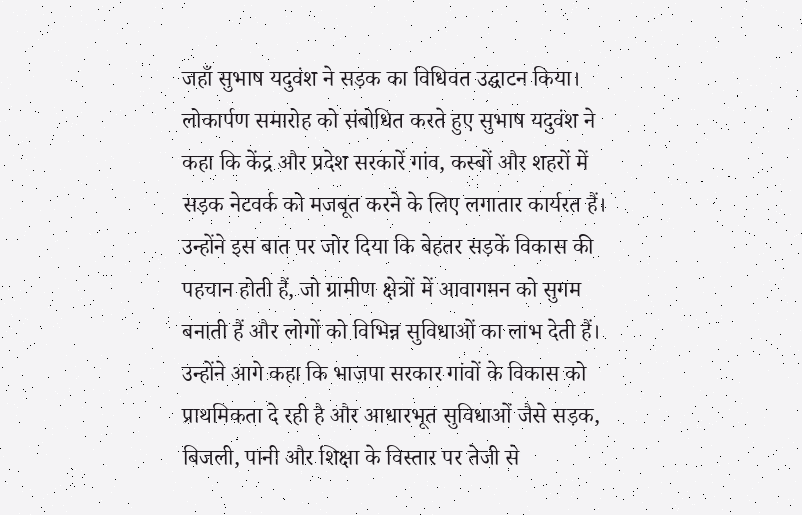जहाँ सुभाष यदुवंश ने सड़क का विधिवत उद्घाटन किया। लोकार्पण समारोह को संबोधित करते हुए सुभाष यदुवंश ने कहा कि केंद्र और प्रदेश सरकारें गांव, कस्बों और शहरों में सड़क नेटवर्क को मजबूत करने के लिए लगातार कार्यरत हैं। उन्होंने इस बात पर जोर दिया कि बेहतर सड़कें विकास की पहचान होती हैं, जो ग्रामीण क्षेत्रों में आवागमन को सुगम बनाती हैं और लोगों को विभिन्न सुविधाओं का लाभ देती हैं। उन्होंने आगे कहा कि भाजपा सरकार गांवों के विकास को प्राथमिकता दे रही है और आधारभूत सुविधाओं जैसे सड़क, बिजली, पानी और शिक्षा के विस्तार पर तेजी से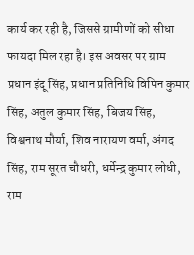कार्य कर रही है, जिससे ग्रामीणों को सीधा फायदा मिल रहा है। इस अवसर पर ग्राम प्रधान इंदू सिंह, प्रधान प्रतिनिधि विपिन कुमार सिंह, अतुल कुमार सिंह, बिजय सिंह, विश्वनाथ मौर्या, शिव नारायण वर्मा, अंगद सिंह, राम सूरत चौधरी, धर्मेन्द्र कुमार लोधी, राम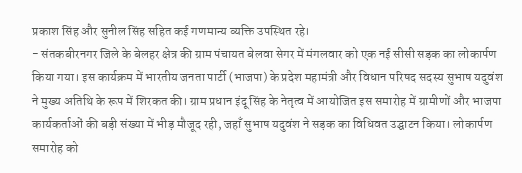प्रकाश सिंह और सुनील सिंह सहित कई गणमान्य व्यक्ति उपस्थित रहे।
- संतकबीरनगर जिले के बेलहर क्षेत्र की ग्राम पंचायत बेलवा सेगर में मंगलवार को एक नई सीसी सड़क का लोकार्पण किया गया। इस कार्यक्रम में भारतीय जनता पार्टी (भाजपा) के प्रदेश महामंत्री और विधान परिषद सदस्य सुभाष यदुवंश ने मुख्य अतिथि के रूप में शिरकत की। ग्राम प्रधान इंदू सिंह के नेतृत्व में आयोजित इस समारोह में ग्रामीणों और भाजपा कार्यकर्ताओं की बड़ी संख्या में भीड़ मौजूद रही, जहाँ सुभाष यदुवंश ने सड़क का विधिवत उद्घाटन किया। लोकार्पण समारोह को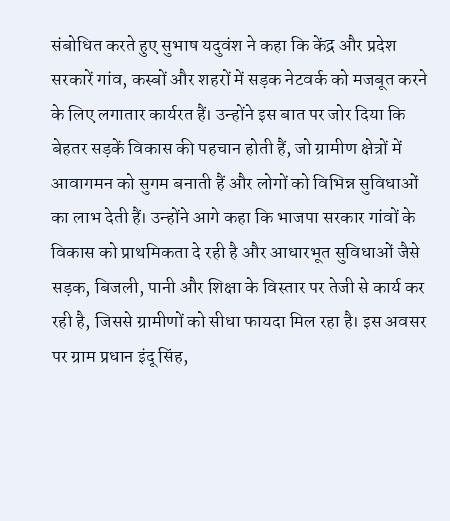संबोधित करते हुए सुभाष यदुवंश ने कहा कि केंद्र और प्रदेश सरकारें गांव, कस्बों और शहरों में सड़क नेटवर्क को मजबूत करने के लिए लगातार कार्यरत हैं। उन्होंने इस बात पर जोर दिया कि बेहतर सड़कें विकास की पहचान होती हैं, जो ग्रामीण क्षेत्रों में आवागमन को सुगम बनाती हैं और लोगों को विभिन्न सुविधाओं का लाभ देती हैं। उन्होंने आगे कहा कि भाजपा सरकार गांवों के विकास को प्राथमिकता दे रही है और आधारभूत सुविधाओं जैसे सड़क, बिजली, पानी और शिक्षा के विस्तार पर तेजी से कार्य कर रही है, जिससे ग्रामीणों को सीधा फायदा मिल रहा है। इस अवसर पर ग्राम प्रधान इंदू सिंह,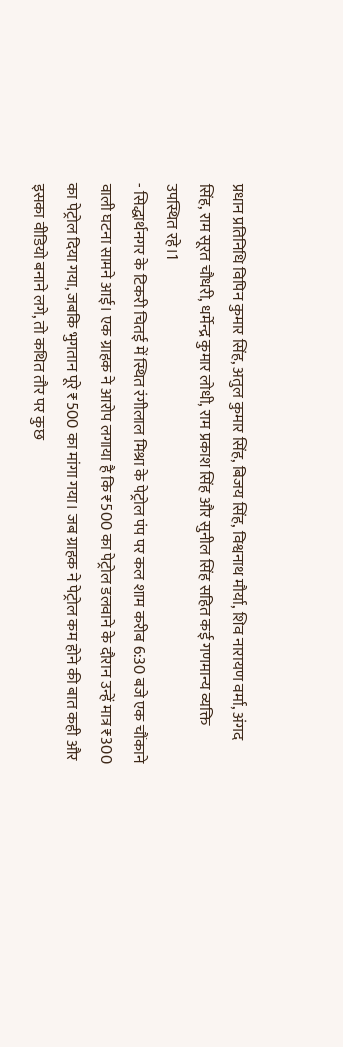प्रधान प्रतिनिधि विपिन कुमार सिंह, अतुल कुमार सिंह, बिजय सिंह, विश्वनाथ मौर्या, शिव नारायण वर्मा, अंगद सिंह, राम सूरत चौधरी, धर्मेन्द्र कुमार लोधी, राम प्रकाश सिंह और सुनील सिंह सहित कई गणमान्य व्यक्ति उपस्थित रहे।1
- सिद्धार्थनगर के टिकरी चितई में स्थित रंगीलाल मिश्रा के पेट्रोल पंप पर कल शाम करीब 6:30 बजे एक चौंकाने वाली घटना सामने आई। एक ग्राहक ने आरोप लगाया है कि ₹500 का पेट्रोल डलवाने के दौरान उन्हें मात्र ₹300 का पेट्रोल दिया गया, जबकि भुगतान पूरे ₹500 का मांगा गया। जब ग्राहक ने पेट्रोल कम होने की बात कही और इसका वीडियो बनाने लगे, तो कथित तौर पर कुछ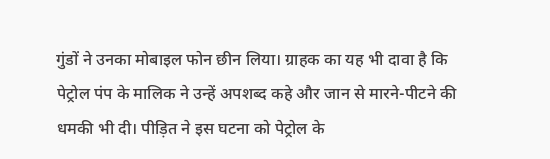गुंडों ने उनका मोबाइल फोन छीन लिया। ग्राहक का यह भी दावा है कि पेट्रोल पंप के मालिक ने उन्हें अपशब्द कहे और जान से मारने-पीटने की धमकी भी दी। पीड़ित ने इस घटना को पेट्रोल के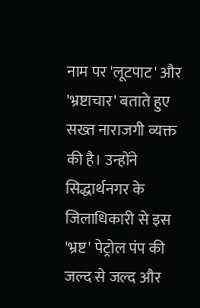नाम पर 'लूटपाट' और 'भ्रष्टाचार' बताते हुए सख्त नाराजगी व्यक्त की है। उन्होंने सिद्धार्थनगर के जिलाधिकारी से इस 'भ्रष्ट' पेट्रोल पंप की जल्द से जल्द और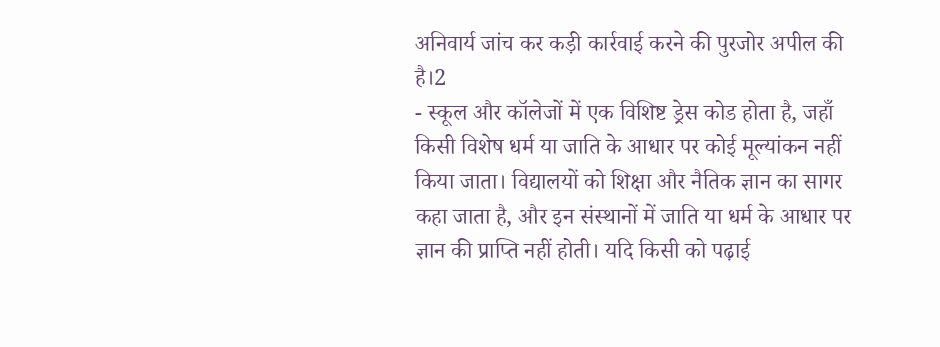अनिवार्य जांच कर कड़ी कार्रवाई करने की पुरजोर अपील की है।2
- स्कूल और कॉलेजों में एक विशिष्ट ड्रेस कोड होता है, जहाँ किसी विशेष धर्म या जाति के आधार पर कोई मूल्यांकन नहीं किया जाता। विद्यालयों को शिक्षा और नैतिक ज्ञान का सागर कहा जाता है, और इन संस्थानों में जाति या धर्म के आधार पर ज्ञान की प्राप्ति नहीं होती। यदि किसी को पढ़ाई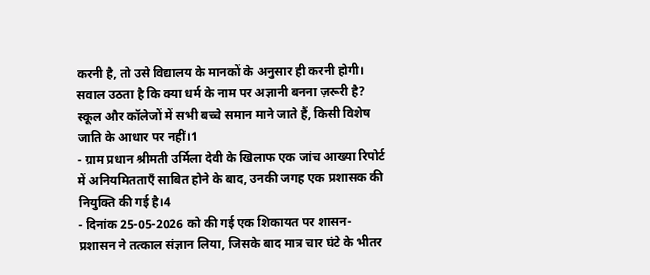करनी है, तो उसे विद्यालय के मानकों के अनुसार ही करनी होगी। सवाल उठता है कि क्या धर्म के नाम पर अज्ञानी बनना ज़रूरी है? स्कूल और कॉलेजों में सभी बच्चे समान माने जाते हैं, किसी विशेष जाति के आधार पर नहीं।1
- ग्राम प्रधान श्रीमती उर्मिला देवी के खिलाफ एक जांच आख्या रिपोर्ट में अनियमितताएँ साबित होने के बाद, उनकी जगह एक प्रशासक की नियुक्ति की गई है।4
- दिनांक 25-05-2026 को की गई एक शिकायत पर शासन-प्रशासन ने तत्काल संज्ञान लिया, जिसके बाद मात्र चार घंटे के भीतर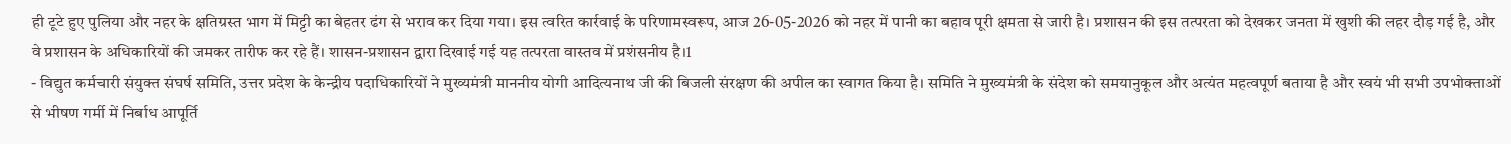ही टूटे हुए पुलिया और नहर के क्षतिग्रस्त भाग में मिट्टी का बेहतर ढंग से भराव कर दिया गया। इस त्वरित कार्रवाई के परिणामस्वरूप, आज 26-05-2026 को नहर में पानी का बहाव पूरी क्षमता से जारी है। प्रशासन की इस तत्परता को देखकर जनता में खुशी की लहर दौड़ गई है, और वे प्रशासन के अधिकारियों की जमकर तारीफ कर रहे हैं। शासन-प्रशासन द्वारा दिखाई गई यह तत्परता वास्तव में प्रशंसनीय है।1
- विद्युत कर्मचारी संयुक्त संघर्ष समिति, उत्तर प्रदेश के केन्द्रीय पदाधिकारियों ने मुख्यमंत्री माननीय योगी आदित्यनाथ जी की बिजली संरक्षण की अपील का स्वागत किया है। समिति ने मुख्यमंत्री के संदेश को समयानुकूल और अत्यंत महत्वपूर्ण बताया है और स्वयं भी सभी उपभोक्ताओं से भीषण गर्मी में निर्बाध आपूर्ति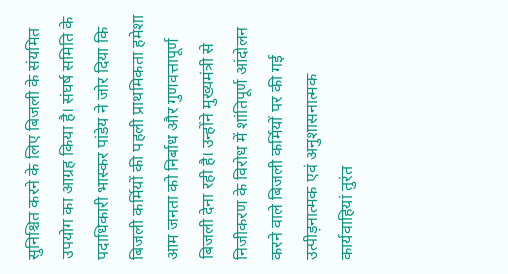सुनिश्चित करने के लिए बिजली के संयमित उपयोग का आग्रह किया है। संघर्ष समिति के पदाधिकारी भास्कर पांडेय ने जोर दिया कि बिजली कर्मियों की पहली प्राथमिकता हमेशा आम जनता को निर्बाध और गुणवत्तापूर्ण बिजली देना रही है। उन्होंने मुख्यमंत्री से निजीकरण के विरोध में शांतिपूर्ण आंदोलन करने वाले बिजली कर्मियों पर की गई उत्पीड़नात्मक एवं अनुशासनात्मक कार्यवाहियां तुरंत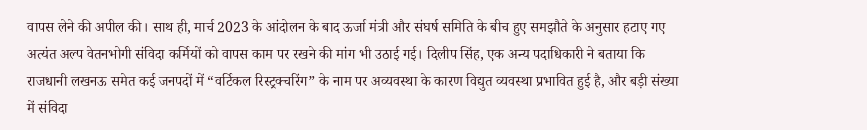वापस लेने की अपील की। साथ ही, मार्च 2023 के आंदोलन के बाद ऊर्जा मंत्री और संघर्ष समिति के बीच हुए समझौते के अनुसार हटाए गए अत्यंत अल्प वेतनभोगी संविदा कर्मियों को वापस काम पर रखने की मांग भी उठाई गई। दिलीप सिंह, एक अन्य पदाधिकारी ने बताया कि राजधानी लखनऊ समेत कई जनपदों में “वर्टिकल रिस्ट्रक्चरिंग” के नाम पर अव्यवस्था के कारण विद्युत व्यवस्था प्रभावित हुई है, और बड़ी संख्या में संविदा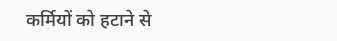कर्मियों को हटाने से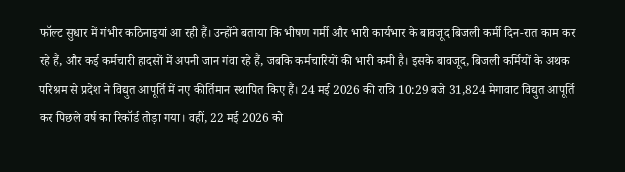फॉल्ट सुधार में गंभीर कठिनाइयां आ रही हैं। उन्होंने बताया कि भीषण गर्मी और भारी कार्यभार के बावजूद बिजली कर्मी दिन-रात काम कर रहे हैं, और कई कर्मचारी हादसों में अपनी जान गंवा रहे हैं, जबकि कर्मचारियों की भारी कमी है। इसके बावजूद, बिजली कर्मियों के अथक परिश्रम से प्रदेश ने विद्युत आपूर्ति में नए कीर्तिमान स्थापित किए हैं। 24 मई 2026 की रात्रि 10:29 बजे 31,824 मेगावाट विद्युत आपूर्ति कर पिछले वर्ष का रिकॉर्ड तोड़ा गया। वहीं, 22 मई 2026 को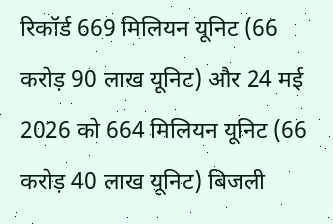रिकॉर्ड 669 मिलियन यूनिट (66 करोड़ 90 लाख यूनिट) और 24 मई 2026 को 664 मिलियन यूनिट (66 करोड़ 40 लाख यूनिट) बिजली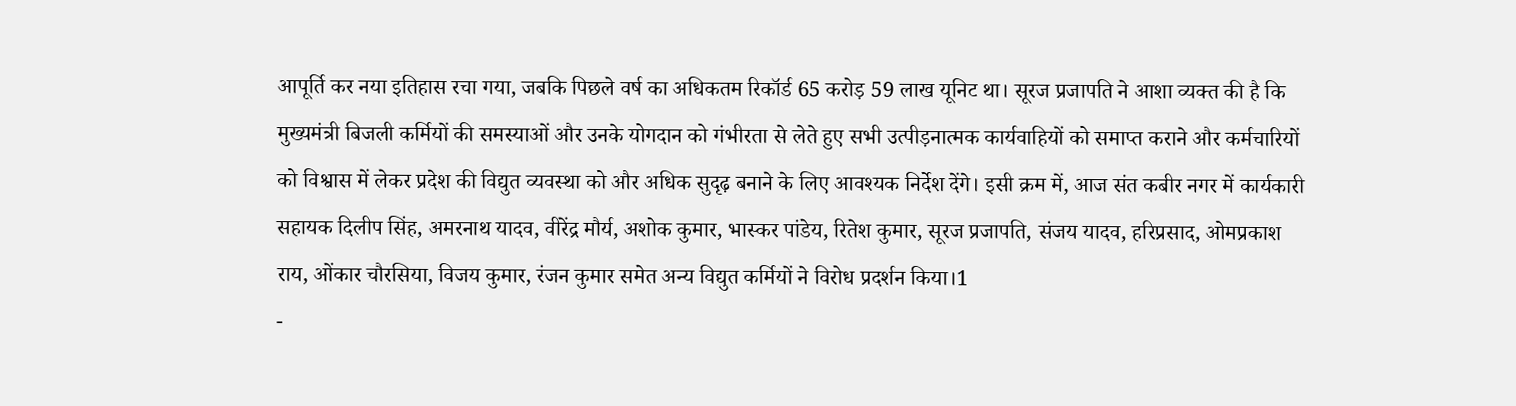आपूर्ति कर नया इतिहास रचा गया, जबकि पिछले वर्ष का अधिकतम रिकॉर्ड 65 करोड़ 59 लाख यूनिट था। सूरज प्रजापति ने आशा व्यक्त की है कि मुख्यमंत्री बिजली कर्मियों की समस्याओं और उनके योगदान को गंभीरता से लेते हुए सभी उत्पीड़नात्मक कार्यवाहियों को समाप्त कराने और कर्मचारियों को विश्वास में लेकर प्रदेश की विद्युत व्यवस्था को और अधिक सुदृढ़ बनाने के लिए आवश्यक निर्देश देंगे। इसी क्रम में, आज संत कबीर नगर में कार्यकारी सहायक दिलीप सिंह, अमरनाथ यादव, वीरेंद्र मौर्य, अशोक कुमार, भास्कर पांडेय, रितेश कुमार, सूरज प्रजापति, संजय यादव, हरिप्रसाद, ओमप्रकाश राय, ओंकार चौरसिया, विजय कुमार, रंजन कुमार समेत अन्य विद्युत कर्मियों ने विरोध प्रदर्शन किया।1
-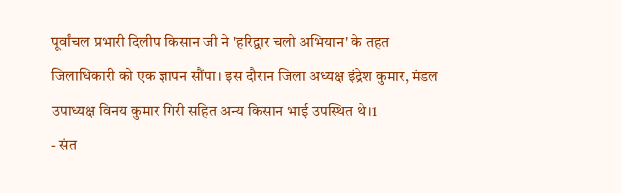पूर्वांचल प्रभारी दिलीप किसान जी ने 'हरिद्वार चलो अभियान' के तहत जिलाधिकारी को एक ज्ञापन सौंपा। इस दौरान जिला अध्यक्ष इंद्रेश कुमार, मंडल उपाध्यक्ष विनय कुमार गिरी सहित अन्य किसान भाई उपस्थित थे।1
- संत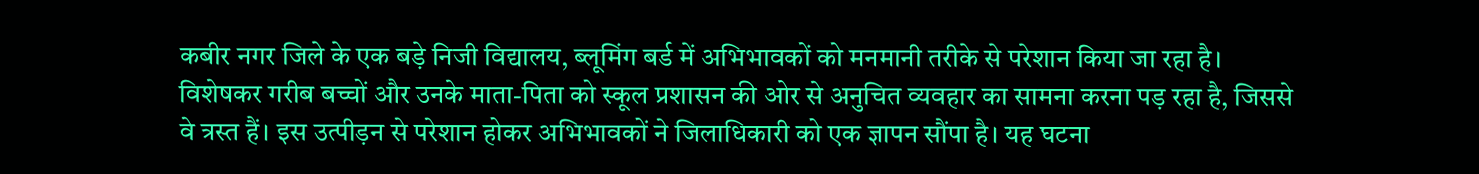कबीर नगर जिले के एक बड़े निजी विद्यालय, ब्लूमिंग बर्ड में अभिभावकों को मनमानी तरीके से परेशान किया जा रहा है। विशेषकर गरीब बच्चों और उनके माता-पिता को स्कूल प्रशासन की ओर से अनुचित व्यवहार का सामना करना पड़ रहा है, जिससे वे त्रस्त हैं। इस उत्पीड़न से परेशान होकर अभिभावकों ने जिलाधिकारी को एक ज्ञापन सौंपा है। यह घटना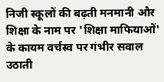निजी स्कूलों की बढ़ती मनमानी और शिक्षा के नाम पर 'शिक्षा माफियाओं' के कायम वर्चस्व पर गंभीर सवाल उठाती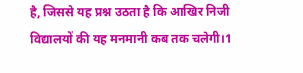है, जिससे यह प्रश्न उठता है कि आखिर निजी विद्यालयों की यह मनमानी कब तक चलेगी।1